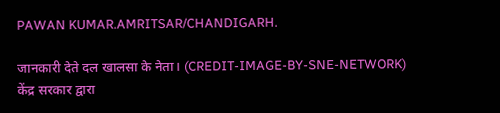PAWAN KUMAR.AMRITSAR/CHANDIGARH.

जानकारी देते दल खालसा के नेता। (CREDIT-IMAGE-BY-SNE-NETWORK)
केंद्र सरकार द्वारा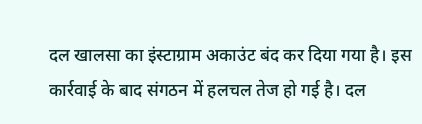दल खालसा का इंस्टाग्राम अकाउंट बंद कर दिया गया है। इस कार्रवाई के बाद संगठन में हलचल तेज हो गई है। दल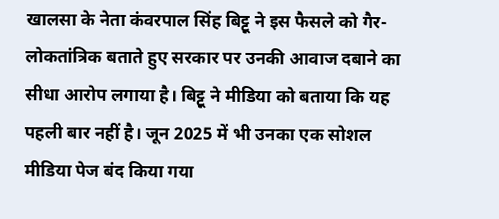खालसा के नेता कंवरपाल सिंह बिट्टू ने इस फैसले को गैर-लोकतांत्रिक बताते हुए सरकार पर उनकी आवाज दबाने का सीधा आरोप लगाया है। बिट्टू ने मीडिया को बताया कि यह पहली बार नहीं है। जून 2025 में भी उनका एक सोशल मीडिया पेज बंद किया गया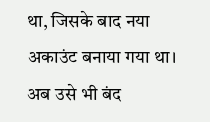था, जिसके बाद नया अकाउंट बनाया गया था। अब उसे भी बंद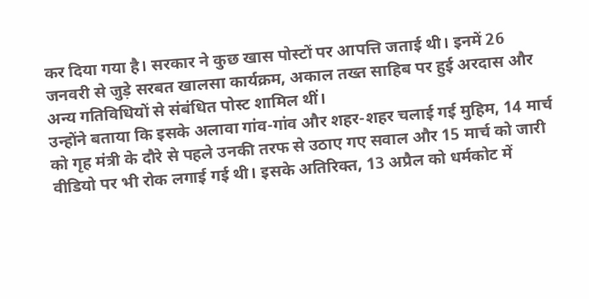कर दिया गया है। सरकार ने कुछ खास पोस्टों पर आपत्ति जताई थी। इनमें 26 जनवरी से जुड़े सरबत खालसा कार्यक्रम, अकाल तख्त साहिब पर हुई अरदास और अन्य गतिविधियों से संबंधित पोस्ट शामिल थीं।
उन्होंने बताया कि इसके अलावा गांव-गांव और शहर-शहर चलाई गई मुहिम, 14 मार्च को गृह मंत्री के दौरे से पहले उनकी तरफ से उठाए गए सवाल और 15 मार्च को जारी वीडियो पर भी रोक लगाई गई थी। इसके अतिरिक्त, 13 अप्रैल को धर्मकोट में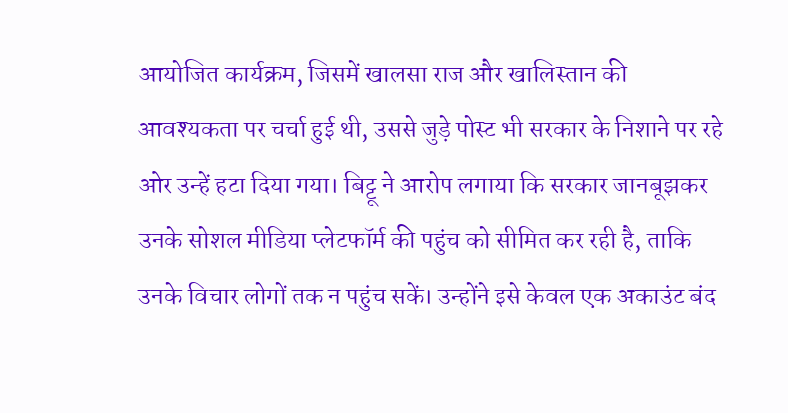आयोजित कार्यक्रम, जिसमें खालसा राज और खालिस्तान की आवश्यकता पर चर्चा हुई थी, उससे जुड़े पोस्ट भी सरकार के निशाने पर रहे ओर उन्हें हटा दिया गया। बिट्टू ने आरोप लगाया कि सरकार जानबूझकर उनके सोशल मीडिया प्लेटफॉर्म की पहुंच को सीमित कर रही है, ताकि उनके विचार लोगों तक न पहुंच सकें। उन्होंने इसे केवल एक अकाउंट बंद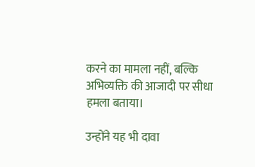करने का मामला नहीं, बल्कि अभिव्यक्ति की आजादी पर सीधा हमला बताया।

उन्होंने यह भी दावा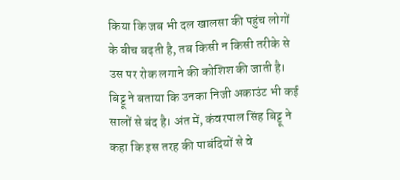किया कि जब भी दल खालसा की पहुंच लोगों के बीच बढ़ती है, तब किसी न किसी तरीके से उस पर रोक लगाने की कोशिश की जाती है। बिट्टू ने बताया कि उनका निजी अकाउंट भी कई सालों से बंद है। अंत में, कंवरपाल सिंह बिट्टू ने कहा कि इस तरह की पाबंदियों से वे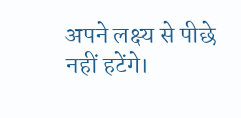अपने लक्ष्य से पीछे नहीं हटेंगे।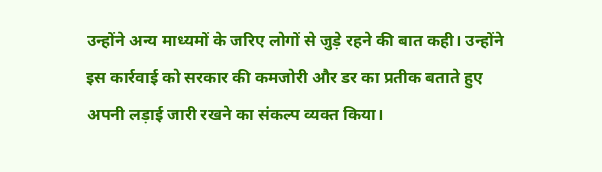उन्होंने अन्य माध्यमों के जरिए लोगों से जुड़े रहने की बात कही। उन्होंने इस कार्रवाई को सरकार की कमजोरी और डर का प्रतीक बताते हुए अपनी लड़ाई जारी रखने का संकल्प व्यक्त किया।